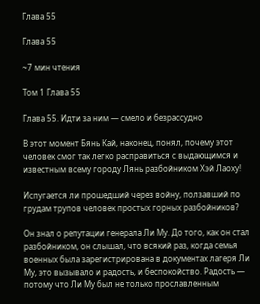Глава 55

Глава 55

~7 мин чтения

Том 1 Глава 55

Глава 55. Идти за ним — смело и безрассудно

В этот момент Бянь Кай, наконец, понял, почему этот человек смог так легко расправиться с выдающимся и известным всему городу Лянь разбойником Хэй Лаоху!

Испугается ли прошедший через войну, ползавший по грудам трупов человек простых горных разбойников?

Он знал о репутации генерала Ли Му. До того, как он стал разбойником, он слышал, что всякий раз, когда семья военных была зарегистрирована в документах лагеря Ли Му, это вызывало и радость, и беспокойство. Радость — потому что Ли Му был не только прославленным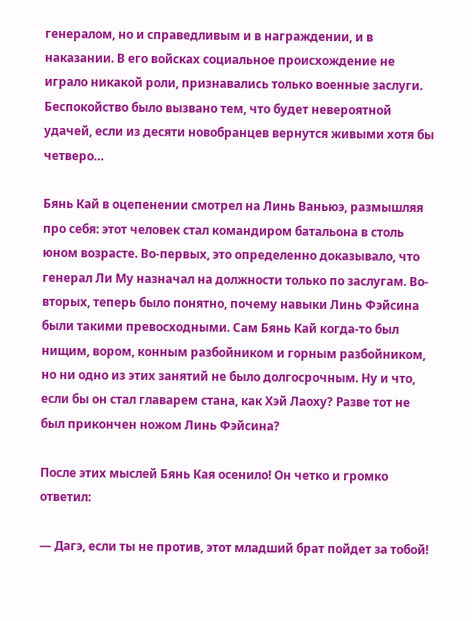генералом, но и справедливым и в награждении, и в наказании. В его войсках социальное происхождение не играло никакой роли, признавались только военные заслуги. Беспокойство было вызвано тем, что будет невероятной удачей, если из десяти новобранцев вернутся живыми хотя бы четверо…

Бянь Кай в оцепенении смотрел на Линь Ваньюэ, размышляя про себя: этот человек стал командиром батальона в столь юном возрасте. Во-первых, это определенно доказывало, что генерал Ли Му назначал на должности только по заслугам. Во-вторых, теперь было понятно, почему навыки Линь Фэйсина были такими превосходными. Сам Бянь Кай когда-то был нищим, вором, конным разбойником и горным разбойником, но ни одно из этих занятий не было долгосрочным. Ну и что, если бы он стал главарем стана, как Хэй Лаоху? Разве тот не был прикончен ножом Линь Фэйсина?

После этих мыслей Бянь Кая осенило! Он четко и громко ответил:

— Дагэ, если ты не против, этот младший брат пойдет за тобой!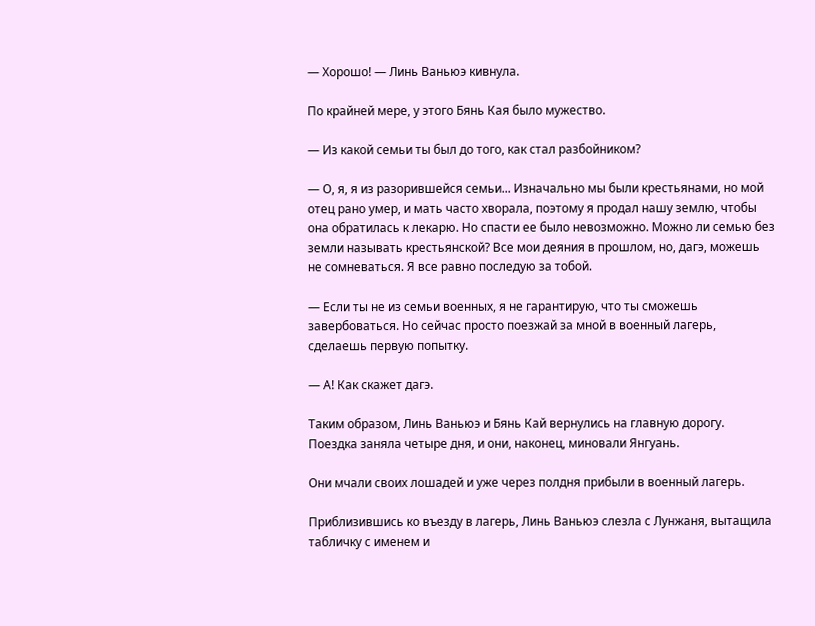— Хорошо! — Линь Ваньюэ кивнула.

По крайней мере, у этого Бянь Кая было мужество.

— Из какой семьи ты был до того, как стал разбойником?

— О, я, я из разорившейся семьи... Изначально мы были крестьянами, но мой отец рано умер, и мать часто хворала, поэтому я продал нашу землю, чтобы она обратилась к лекарю. Но спасти ее было невозможно. Можно ли семью без земли называть крестьянской? Все мои деяния в прошлом, но, дагэ, можешь не сомневаться. Я все равно последую за тобой.

— Если ты не из семьи военных, я не гарантирую, что ты сможешь завербоваться. Но сейчас просто поезжай за мной в военный лагерь, сделаешь первую попытку.

— А! Как скажет дагэ.

Таким образом, Линь Ваньюэ и Бянь Кай вернулись на главную дорогу. Поездка заняла четыре дня, и они, наконец, миновали Янгуань.

Они мчали своих лошадей и уже через полдня прибыли в военный лагерь.

Приблизившись ко въезду в лагерь, Линь Ваньюэ слезла с Лунжаня, вытащила табличку с именем и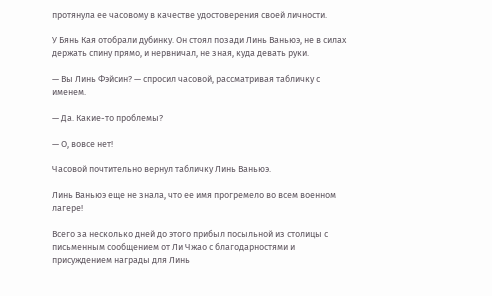протянула ее часовому в качестве удостоверения своей личности.

У Бянь Кая отобрали дубинку. Он стоял позади Линь Ваньюэ, не в силах держать спину прямо, и нервничал, не зная, куда девать руки.

— Вы Линь Фэйсин? — спросил часовой, рассматривая табличку с именем.

— Да. Какие-то проблемы?

— О, вовсе нет!

Часовой почтительно вернул табличку Линь Ваньюэ.

Линь Ваньюэ еще не знала, что ее имя прогремело во всем военном лагере!

Всего за несколько дней до этого прибыл посыльной из столицы с письменным сообщением от Ли Чжао с благодарностями и присуждением награды для Линь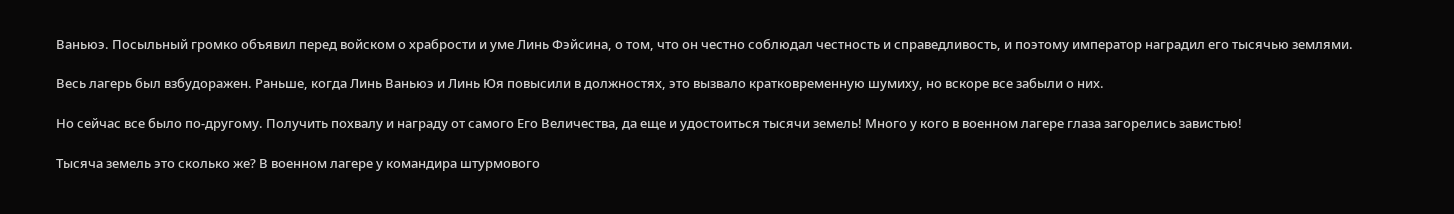Ваньюэ. Посыльный громко объявил перед войском о храбрости и уме Линь Фэйсина, о том, что он честно соблюдал честность и справедливость, и поэтому император наградил его тысячью землями.

Весь лагерь был взбудоражен. Раньше, когда Линь Ваньюэ и Линь Юя повысили в должностях, это вызвало кратковременную шумиху, но вскоре все забыли о них.

Но сейчас все было по-другому. Получить похвалу и награду от самого Его Величества, да еще и удостоиться тысячи земель! Много у кого в военном лагере глаза загорелись завистью!

Тысяча земель это сколько же? В военном лагере у командира штурмового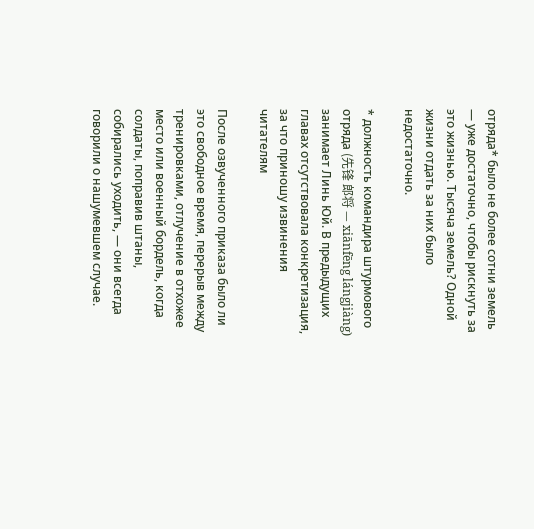отряда* было не более сотни земель — уже достаточно, чтобы рискнуть за это жизнью. Тысяча земель? Одной жизни отдать за них было недостаточно.

* должность командира штурмового отряда (先锋 郎将 — xiānfēng lángjiàng) занимает Линь Юй. В предыдущих главах отсутствовала конкретизация, за что приношу извинения читателям

После озвученного приказа было ли это свободное время, перерыв между тренировками, отлучение в отхожее место или военный бордель, когда солдаты, поправив штаны, собирались уходить, — они всегда говорили о нашумевшем случае.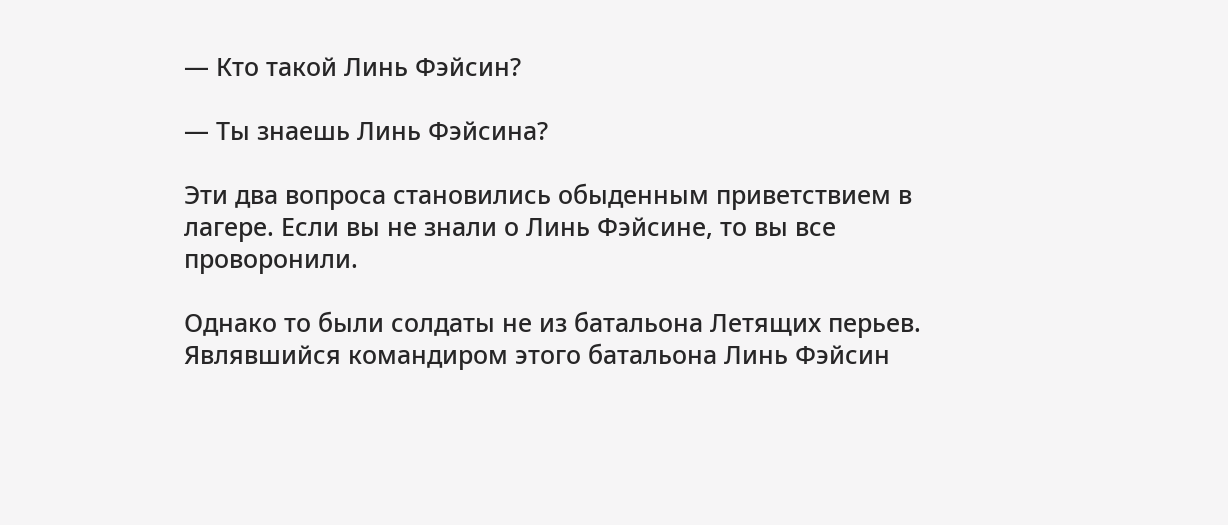— Кто такой Линь Фэйсин?

— Ты знаешь Линь Фэйсина?

Эти два вопроса становились обыденным приветствием в лагере. Если вы не знали о Линь Фэйсине, то вы все проворонили.

Однако то были солдаты не из батальона Летящих перьев. Являвшийся командиром этого батальона Линь Фэйсин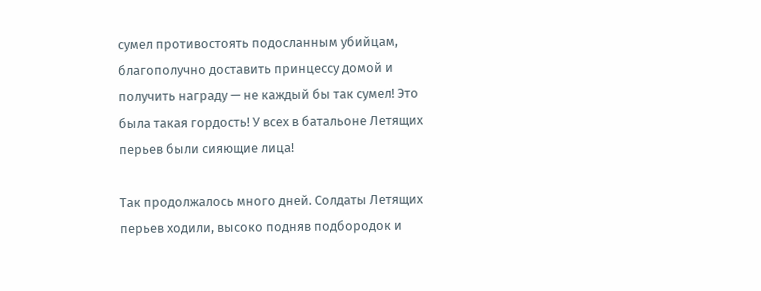сумел противостоять подосланным убийцам, благополучно доставить принцессу домой и получить награду — не каждый бы так сумел! Это была такая гордость! У всех в батальоне Летящих перьев были сияющие лица!

Так продолжалось много дней. Солдаты Летящих перьев ходили, высоко подняв подбородок и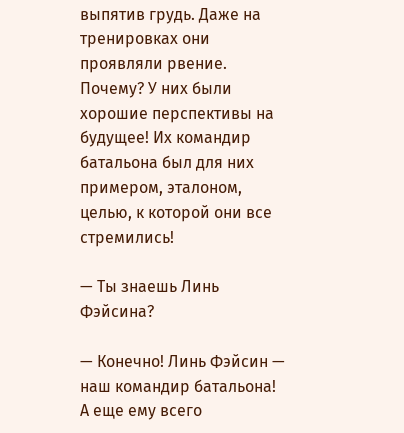выпятив грудь. Даже на тренировках они проявляли рвение. Почему? У них были хорошие перспективы на будущее! Их командир батальона был для них примером, эталоном, целью, к которой они все стремились!

— Ты знаешь Линь Фэйсина?

— Конечно! Линь Фэйсин — наш командир батальона! А еще ему всего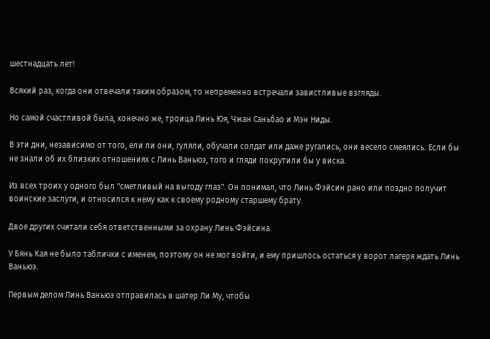шестнадцать лет!

Всякий раз, когда они отвечали таким образом, то непременно встречали завистливые взгляды.

Но самой счастливой была, конечно же, троица Линь Юя, Чжан Саньбао и Мэн Ниды.

В эти дни, независимо от того, ели ли они, гуляли, обучали солдат или даже ругались, они весело смеялись. Если бы не знали об их близких отношениях с Линь Ваньюэ, того и гляди покрутили бы у виска.

Из всех троих у одного был "сметливый на выгоду глаз". Он понимал, что Линь Фэйсин рано или поздно получит воинские заслуги, и относился к нему как к своему родному старшему брату.

Двое других считали себя ответственными за охрану Линь Фэйсина.

У Бянь Кая не было таблички с именем, поэтому он не мог войти, и ему пришлось остаться у ворот лагеря ждать Линь Ваньюэ.

Первым делом Линь Ваньюэ отправилась в шатер Ли Му, чтобы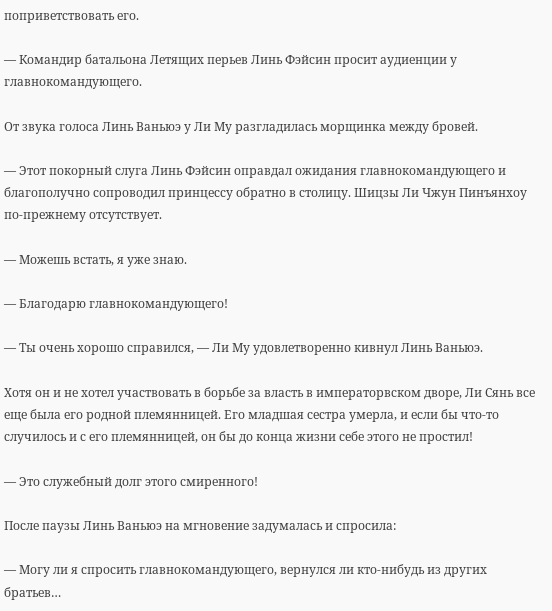поприветствовать его.

— Командир батальона Летящих перьев Линь Фэйсин просит аудиенции у главнокомандующего.

От звука голоса Линь Ваньюэ у Ли Му разгладилась морщинка между бровей.

— Этот покорный слуга Линь Фэйсин оправдал ожидания главнокомандующего и благополучно сопроводил принцессу обратно в столицу. Шицзы Ли Чжун Пинъянхоу по-прежнему отсутствует.

— Можешь встать, я уже знаю.

— Благодарю главнокомандующего!

— Ты очень хорошо справился, — Ли Му удовлетворенно кивнул Линь Ваньюэ.

Хотя он и не хотел участвовать в борьбе за власть в императорвском дворе, Ли Сянь все еще была его родной племянницей. Его младшая сестра умерла, и если бы что-то случилось и с его племянницей, он бы до конца жизни себе этого не простил!

— Это служебный долг этого смиренного!

После паузы Линь Ваньюэ на мгновение задумалась и спросила:

— Могу ли я спросить главнокомандующего, вернулся ли кто-нибудь из других братьев…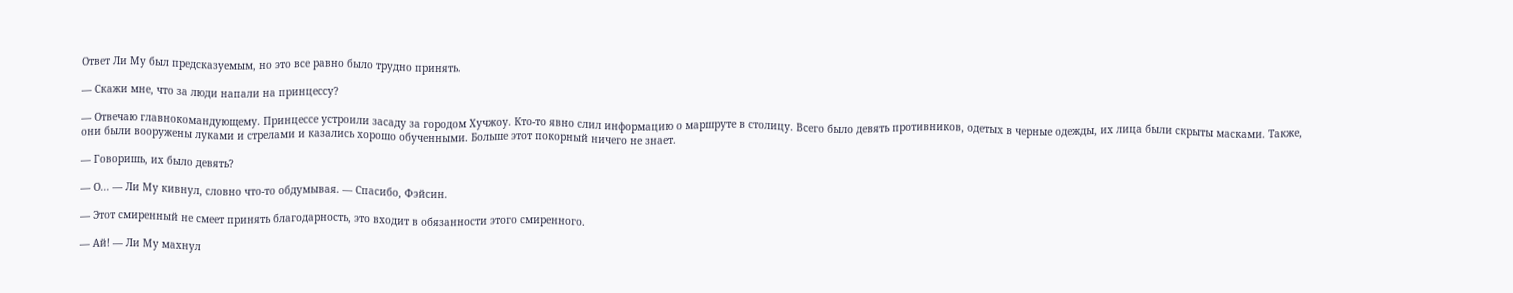Ответ Ли Му был предсказуемым, но это все равно было трудно принять.

— Скажи мне, что за люди напали на принцессу?

— Отвечаю главнокомандующему. Принцессе устроили засаду за городом Хучжоу. Кто-то явно слил информацию о маршруте в столицу. Всего было девять противников, одетых в черные одежды, их лица были скрыты масками. Также, они были вооружены луками и стрелами и казались хорошо обученными. Больше этот покорный ничего не знает.

— Говоришь, их было девять?

— О... — Ли Му кивнул, словно что-то обдумывая. — Спасибо, Фэйсин.

— Этот смиренный не смеет принять благодарность, это входит в обязанности этого смиренного.

— Ай! — Ли Му махнул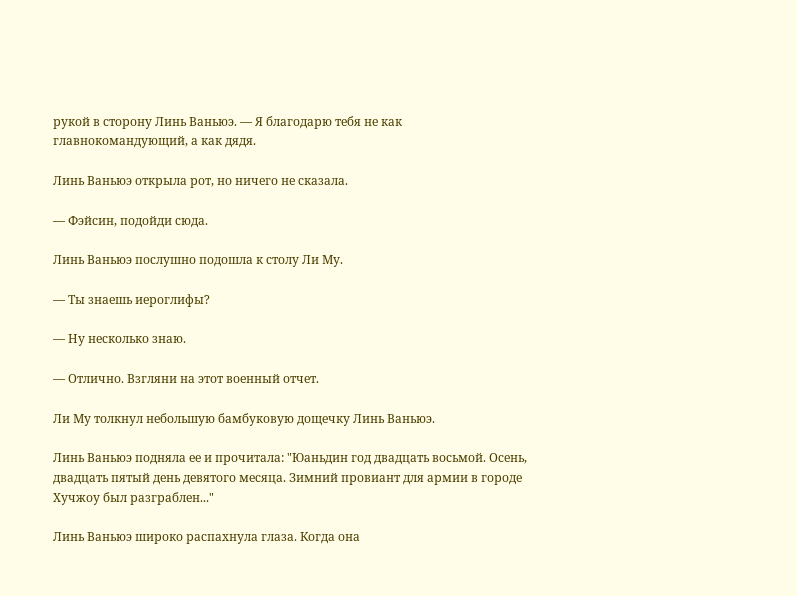рукой в сторону Линь Ваньюэ. — Я благодарю тебя не как главнокомандующий, а как дядя.

Линь Ваньюэ открыла рот, но ничего не сказала.

— Фэйсин, подойди сюда.

Линь Ваньюэ послушно подошла к столу Ли Му.

— Ты знаешь иероглифы?

— Ну несколько знаю.

— Отлично. Взгляни на этот военный отчет.

Ли Му толкнул небольшую бамбуковую дощечку Линь Ваньюэ.

Линь Ваньюэ подняла ее и прочитала: "Юаньдин год двадцать восьмой. Осень, двадцать пятый день девятого месяца. Зимний провиант для армии в городе Хучжоу был разграблен..."

Линь Ваньюэ широко распахнула глаза. Когда она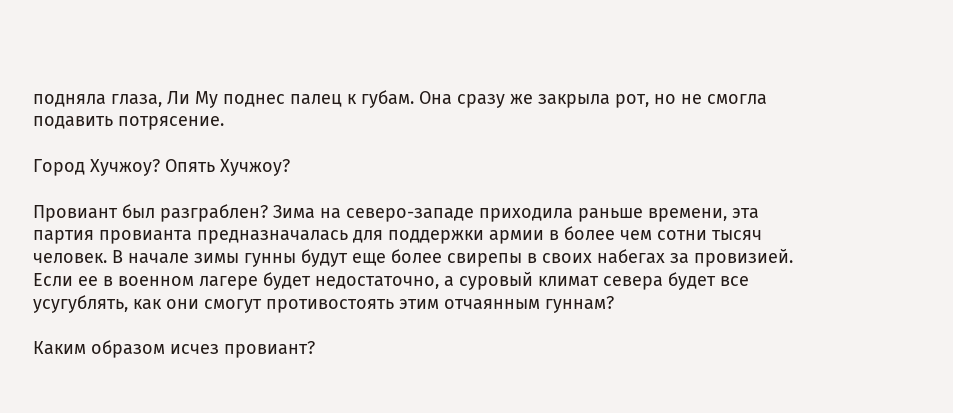подняла глаза, Ли Му поднес палец к губам. Она сразу же закрыла рот, но не смогла подавить потрясение.

Город Хучжоу? Опять Хучжоу?

Провиант был разграблен? Зима на северо-западе приходила раньше времени, эта партия провианта предназначалась для поддержки армии в более чем сотни тысяч человек. В начале зимы гунны будут еще более свирепы в своих набегах за провизией. Если ее в военном лагере будет недостаточно, а суровый климат севера будет все усугублять, как они смогут противостоять этим отчаянным гуннам?

Каким образом исчез провиант?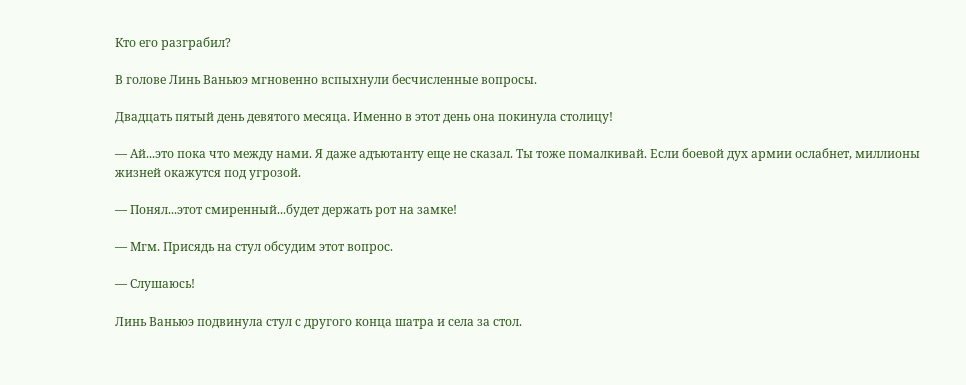Кто его разграбил?

В голове Линь Ваньюэ мгновенно вспыхнули бесчисленные вопросы.

Двадцать пятый день девятого месяца. Именно в этот день она покинула столицу!

— Ай...это пока что между нами. Я даже адъютанту еще не сказал. Ты тоже помалкивай. Если боевой дух армии ослабнет, миллионы жизней окажутся под угрозой.

— Понял...этот смиренный...будет держать рот на замке!

— Мгм. Присядь на стул обсудим этот вопрос.

— Слушаюсь!

Линь Ваньюэ подвинула стул с другого конца шатра и села за стол.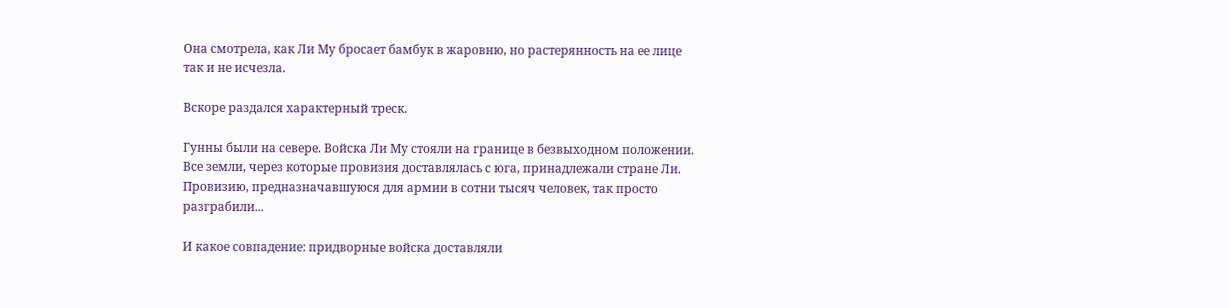Она смотрела, как Ли Му бросает бамбук в жаровню, но растерянность на ее лице так и не исчезла.

Вскоре раздался характерный треск.

Гунны были на севере. Войска Ли Му стояли на границе в безвыходном положении. Все земли, через которые провизия доставлялась с юга, принадлежали стране Ли. Провизию, предназначавшуюся для армии в сотни тысяч человек, так просто разграбили...

И какое совпадение: придворные войска доставляли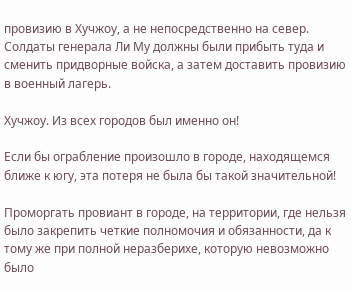провизию в Хучжоу, а не непосредственно на север. Солдаты генерала Ли Му должны были прибыть туда и сменить придворные войска, а затем доставить провизию в военный лагерь.

Хучжоу. Из всех городов был именно он!

Если бы ограбление произошло в городе, находящемся ближе к югу, эта потеря не была бы такой значительной!

Проморгать провиант в городе, на территории, где нельзя было закрепить четкие полномочия и обязанности, да к тому же при полной неразберихе, которую невозможно было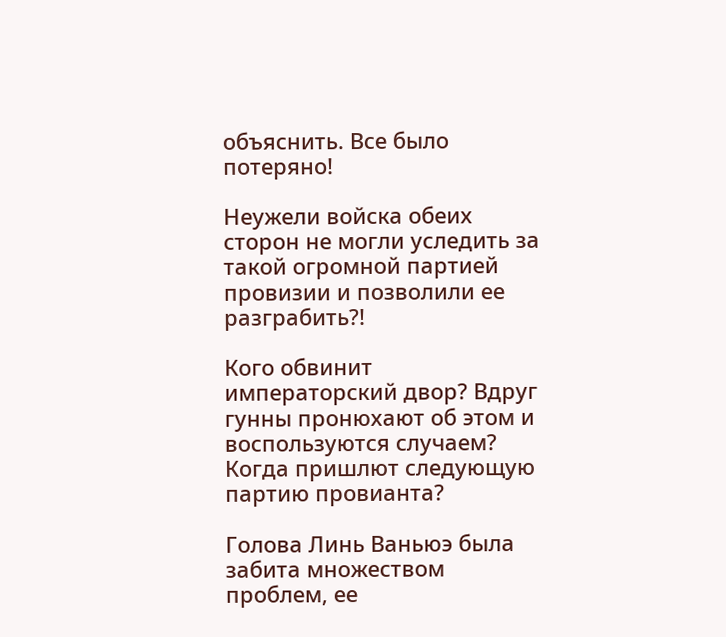объяснить. Все было потеряно!

Неужели войска обеих сторон не могли уследить за такой огромной партией провизии и позволили ее разграбить?!

Кого обвинит императорский двор? Вдруг гунны пронюхают об этом и воспользуются случаем? Когда пришлют следующую партию провианта?

Голова Линь Ваньюэ была забита множеством проблем, ее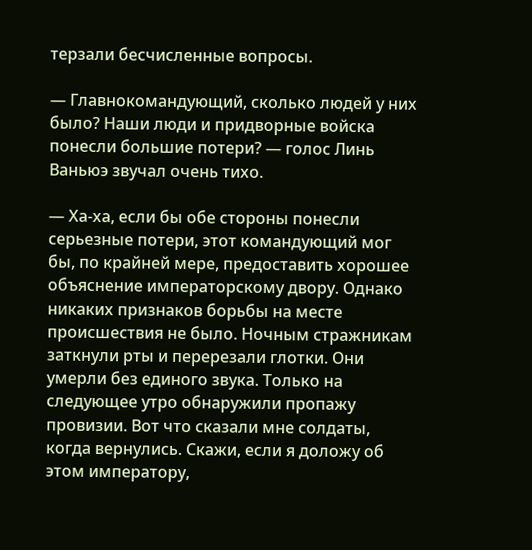терзали бесчисленные вопросы.

— Главнокомандующий, сколько людей у них было? Наши люди и придворные войска понесли большие потери? — голос Линь Ваньюэ звучал очень тихо.

— Ха-ха, если бы обе стороны понесли серьезные потери, этот командующий мог бы, по крайней мере, предоставить хорошее объяснение императорскому двору. Однако никаких признаков борьбы на месте происшествия не было. Ночным стражникам заткнули рты и перерезали глотки. Они умерли без единого звука. Только на следующее утро обнаружили пропажу провизии. Вот что сказали мне солдаты, когда вернулись. Скажи, если я доложу об этом императору,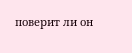поверит ли он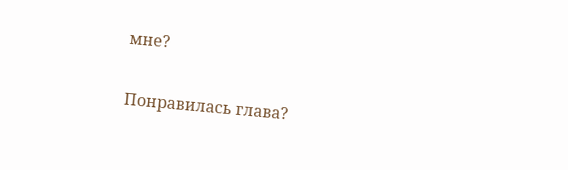мне?

Понравилась глава?